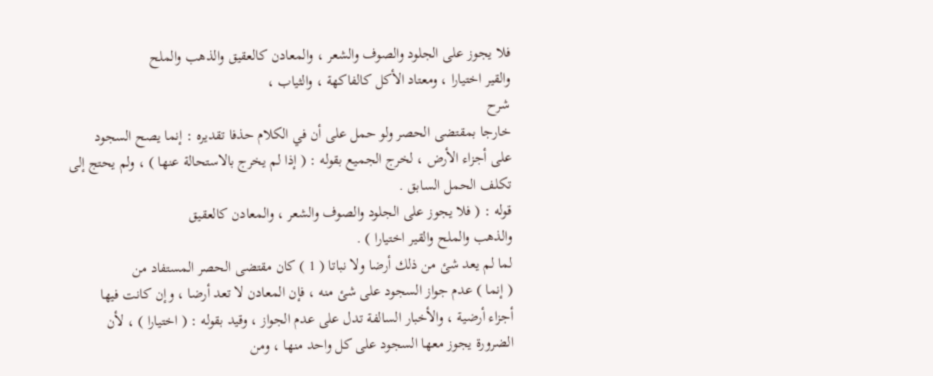فلا يجوز على الجلود والصوف والشعر ، والمعادن كالعقيق والذهب والملح
والقير اختيارا ، ومعتاد الأكل كالفاكهة ، والثياب ،
شرح
خارجا بمقتضى الحصر ولو حمل على أن في الكلام حذفا تقديره : إنما يصح السجود
على أجزاء الأرض ، لخرج الجميع بقوله : ( إذا لم يخرج بالاستحالة عنها ) ، ولم يحتج إلى
تكلف الحمل السابق .
قوله : ( فلا يجوز على الجلود والصوف والشعر ، والمعادن كالعقيق
والذهب والملح والقير اختيارا ) .
لما لم يعد شئ من ذلك أرضا ولا نباتا ( 1 ) كان مقتضى الحصر المستفاد من
( إنما ) عدم جواز السجود على شئ منه ، فإن المعادن لا تعد أرضا ، وإن كانت فيها
أجزاء أرضية ، والأخبار السالفة تدل على عدم الجواز ، وقيد بقوله : ( اختيارا ) ، لأن
الضرورة يجوز معها السجود على كل واحد منها ، ومن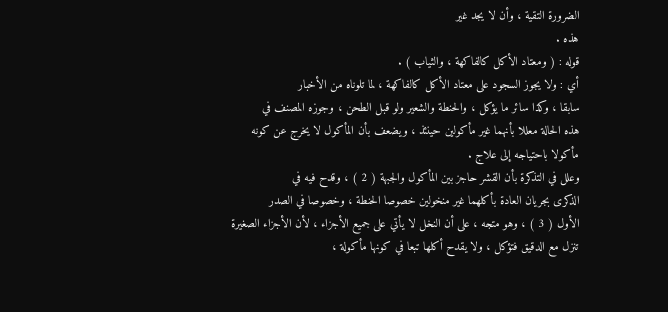الضرورة التقية ، وأن لا يجد غير
هذه .
قوله : ( ومعتاد الأكل كالفاكهة ، والثياب ) .
أي : ولا يجوز السجود على معتاد الأكل كالفاكهة ، لما تلوناه من الأخبار
سابقا ، وكذا سائر ما يؤكل ، والحنطة والشعير ولو قبل الطحن ، وجوزه المصنف في
هذه الحالة معللا بأنهما غير مأكولين حينئذ ، ويضعف بأن المأكول لا يخرج عن كونه
مأكولا باحتياجه إلى علاج .
وعلل في التذكرة بأن القشر حاجز بين المأكول والجبهة ( 2 ) ، وقدح فيه في
الذكرى بجريان العادة بأكلهما غير منخولين خصوصا الحنطة ، وخصوصا في الصدر
الأول ( 3 ) ، وهو متجه ، على أن النخل لا يأتي على جميع الأجزاء ، لأن الأجزاء الصغيرة
تنزل مع الدقيق فتؤكل ، ولا يقدح أكلها تبعا في كونها مأكولة ،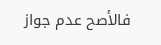فالأصح عدم جواز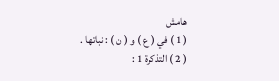هامش
( 1 ) في ( ع ) و ( ن ) : نباتها .
( 2 ) التذكرة 1 :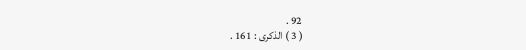92 .
( 3 ) الذكرى : 161 .